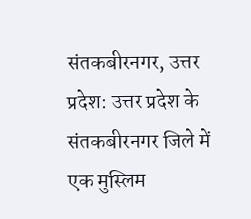संतकबीरनगर, उत्तर प्रदेश: उत्तर प्रदेश के संतकबीरनगर जिले में एक मुस्लिम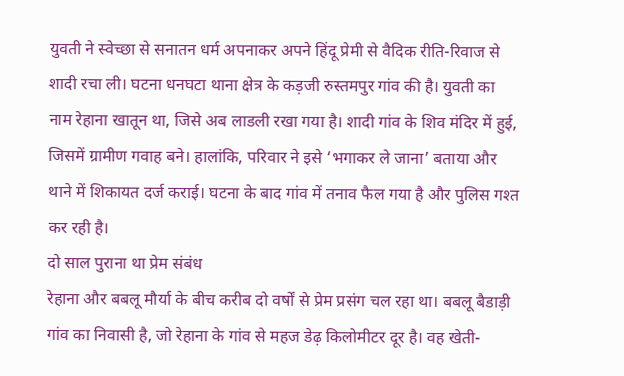युवती ने स्वेच्छा से सनातन धर्म अपनाकर अपने हिंदू प्रेमी से वैदिक रीति-रिवाज से शादी रचा ली। घटना धनघटा थाना क्षेत्र के कड़जी रुस्तमपुर गांव की है। युवती का नाम रेहाना खातून था, जिसे अब लाडली रखा गया है। शादी गांव के शिव मंदिर में हुई, जिसमें ग्रामीण गवाह बने। हालांकि, परिवार ने इसे ‘भगाकर ले जाना’ बताया और थाने में शिकायत दर्ज कराई। घटना के बाद गांव में तनाव फैल गया है और पुलिस गश्त कर रही है।
दो साल पुराना था प्रेम संबंध
रेहाना और बबलू मौर्या के बीच करीब दो वर्षों से प्रेम प्रसंग चल रहा था। बबलू बैडाड़ी गांव का निवासी है, जो रेहाना के गांव से महज डेढ़ किलोमीटर दूर है। वह खेती-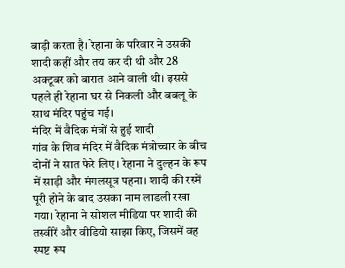बाड़ी करता है। रेहाना के परिवार ने उसकी शादी कहीं और तय कर दी थी और 28 अक्टूबर को बारात आने वाली थी। इससे पहले ही रेहाना घर से निकली और बबलू के साथ मंदिर पहुंच गई।
मंदिर में वैदिक मंत्रों से हुई शादी
गांव के शिव मंदिर में वैदिक मंत्रोच्चार के बीच दोनों ने सात फेरे लिए। रेहाना ने दुल्हन के रूप में साड़ी और मंगलसूत्र पहना। शादी की रस्में पूरी होने के बाद उसका नाम लाडली रखा गया। रेहाना ने सोशल मीडिया पर शादी की तस्वीरें और वीडियो साझा किए, जिसमें वह स्पष्ट रूप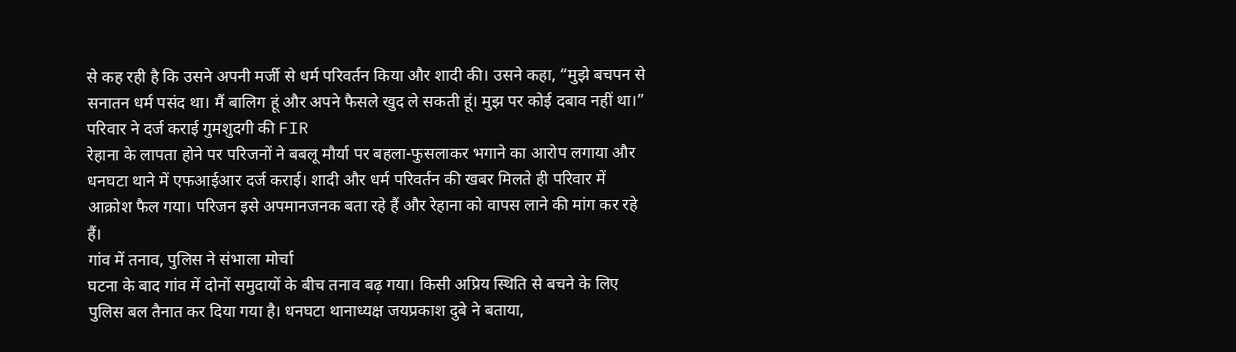से कह रही है कि उसने अपनी मर्जी से धर्म परिवर्तन किया और शादी की। उसने कहा, “मुझे बचपन से सनातन धर्म पसंद था। मैं बालिग हूं और अपने फैसले खुद ले सकती हूं। मुझ पर कोई दबाव नहीं था।”
परिवार ने दर्ज कराई गुमशुदगी की FIR
रेहाना के लापता होने पर परिजनों ने बबलू मौर्या पर बहला-फुसलाकर भगाने का आरोप लगाया और धनघटा थाने में एफआईआर दर्ज कराई। शादी और धर्म परिवर्तन की खबर मिलते ही परिवार में आक्रोश फैल गया। परिजन इसे अपमानजनक बता रहे हैं और रेहाना को वापस लाने की मांग कर रहे हैं।
गांव में तनाव, पुलिस ने संभाला मोर्चा
घटना के बाद गांव में दोनों समुदायों के बीच तनाव बढ़ गया। किसी अप्रिय स्थिति से बचने के लिए पुलिस बल तैनात कर दिया गया है। धनघटा थानाध्यक्ष जयप्रकाश दुबे ने बताया,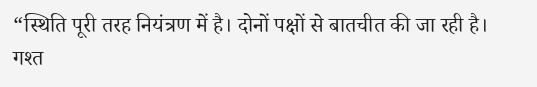“स्थिति पूरी तरह नियंत्रण में है। दोनों पक्षों से बातचीत की जा रही है। गश्त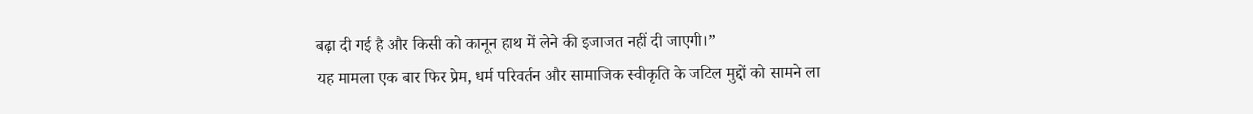बढ़ा दी गई है और किसी को कानून हाथ में लेने की इजाजत नहीं दी जाएगी।”
यह मामला एक बार फिर प्रेम, धर्म परिवर्तन और सामाजिक स्वीकृति के जटिल मुद्दों को सामने ला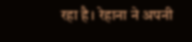रहा है। रेहाना ने अपनी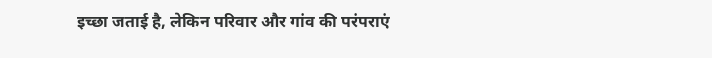इच्छा जताई है, लेकिन परिवार और गांव की परंपराएं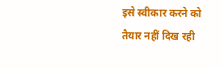इसे स्वीकार करने को तैयार नहीं दिख रही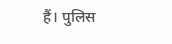हैं। पुलिस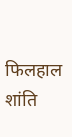फिलहाल शांति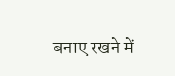बनाए रखने में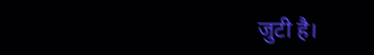जुटी है।